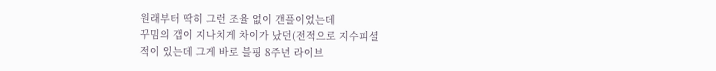원래부터 딱히 그런 조율 없이 갠플이었는데
꾸밈의 갭이 지나치게 차이가 났던(전적으로 지수피셜
적이 있는데 그게 바로 블핑 8주년 라이브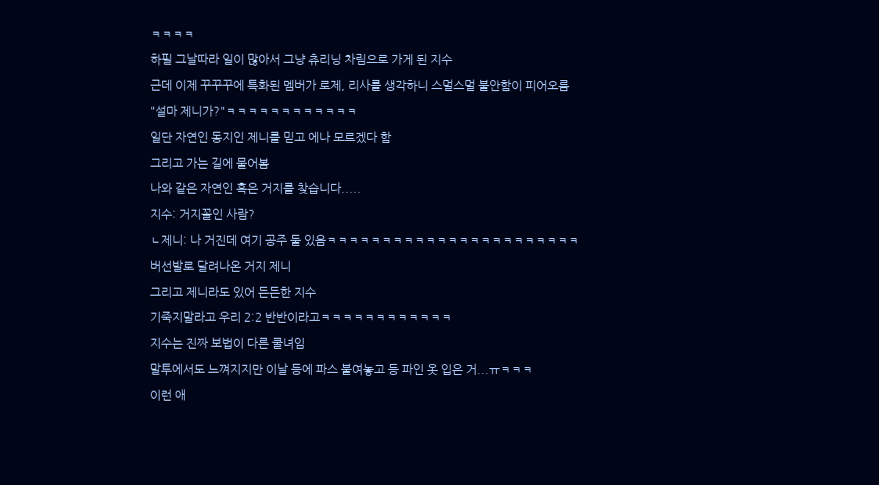ㅋㅋㅋㅋ
하필 그날따라 일이 많아서 그냥 츄리닝 차림으로 가게 된 지수
근데 이제 꾸꾸꾸에 특화된 멤버가 로제, 리사를 생각하니 스멀스멀 불안함이 피어오름
"설마 제니가?"ㅋㅋㅋㅋㅋㅋㅋㅋㅋㅋㅋㅋ
일단 자연인 동지인 제니를 믿고 에나 모르겠다 함
그리고 가는 길에 물어봄
나와 같은 자연인 혹은 거지를 찾습니다.....
지수: 거지꼴인 사람?
ㄴ제니: 나 거진데 여기 공주 둘 있음ㅋㅋㅋㅋㅋㅋㅋㅋㅋㅋㅋㅋㅋㅋㅋㅋㅋㅋㅋㅋㅋㅋㅋ
버선발로 달려나온 거지 제니
그리고 제니라도 있어 든든한 지수
기죽지말라고 우리 2:2 반반이라고ㅋㅋㅋㅋㅋㅋㅋㅋㅋㅋㅋㅋ
지수는 진짜 보법이 다른 쿨녀임
말투에서도 느껴지지만 이날 등에 파스 붙여놓고 등 파인 옷 입은 거...ㅠㅋㅋㅋ
이런 애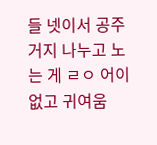들 넷이서 공주 거지 나누고 노는 게 ㄹㅇ 어이없고 귀여움